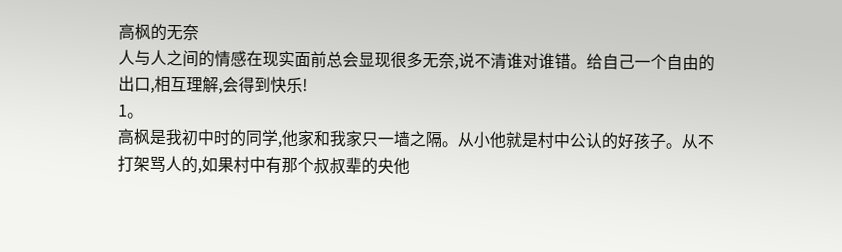高枫的无奈
人与人之间的情感在现实面前总会显现很多无奈,说不清谁对谁错。给自己一个自由的出口,相互理解,会得到快乐!
1。
高枫是我初中时的同学,他家和我家只一墙之隔。从小他就是村中公认的好孩子。从不打架骂人的,如果村中有那个叔叔辈的央他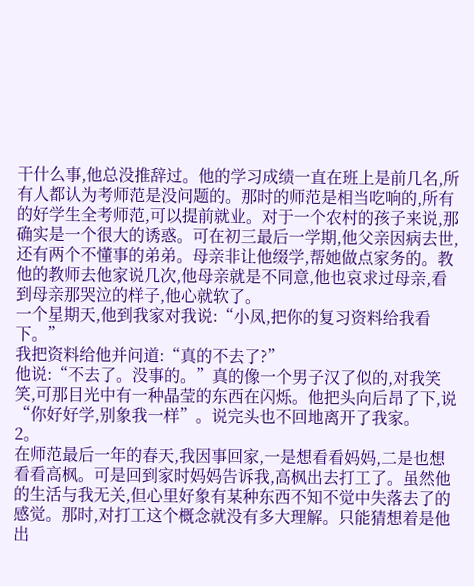干什么事,他总没推辞过。他的学习成绩一直在班上是前几名,所有人都认为考师范是没问题的。那时的师范是相当吃响的,所有的好学生全考师范,可以提前就业。对于一个农村的孩子来说,那确实是一个很大的诱惑。可在初三最后一学期,他父亲因病去世,还有两个不懂事的弟弟。母亲非让他缀学,帮她做点家务的。教他的教师去他家说几次,他母亲就是不同意,他也哀求过母亲,看到母亲那哭泣的样子,他心就软了。
一个星期天,他到我家对我说:“小凤,把你的复习资料给我看下。”
我把资料给他并问道:“真的不去了?”
他说:“不去了。没事的。”真的像一个男子汉了似的,对我笑笑,可那目光中有一种晶莹的东西在闪烁。他把头向后昂了下,说“你好好学,别象我一样”。说完头也不回地离开了我家。
2。
在师范最后一年的春天,我因事回家,一是想看看妈妈,二是也想看看高枫。可是回到家时妈妈告诉我,高枫出去打工了。虽然他的生活与我无关,但心里好象有某种东西不知不觉中失落去了的感觉。那时,对打工这个概念就没有多大理解。只能猜想着是他出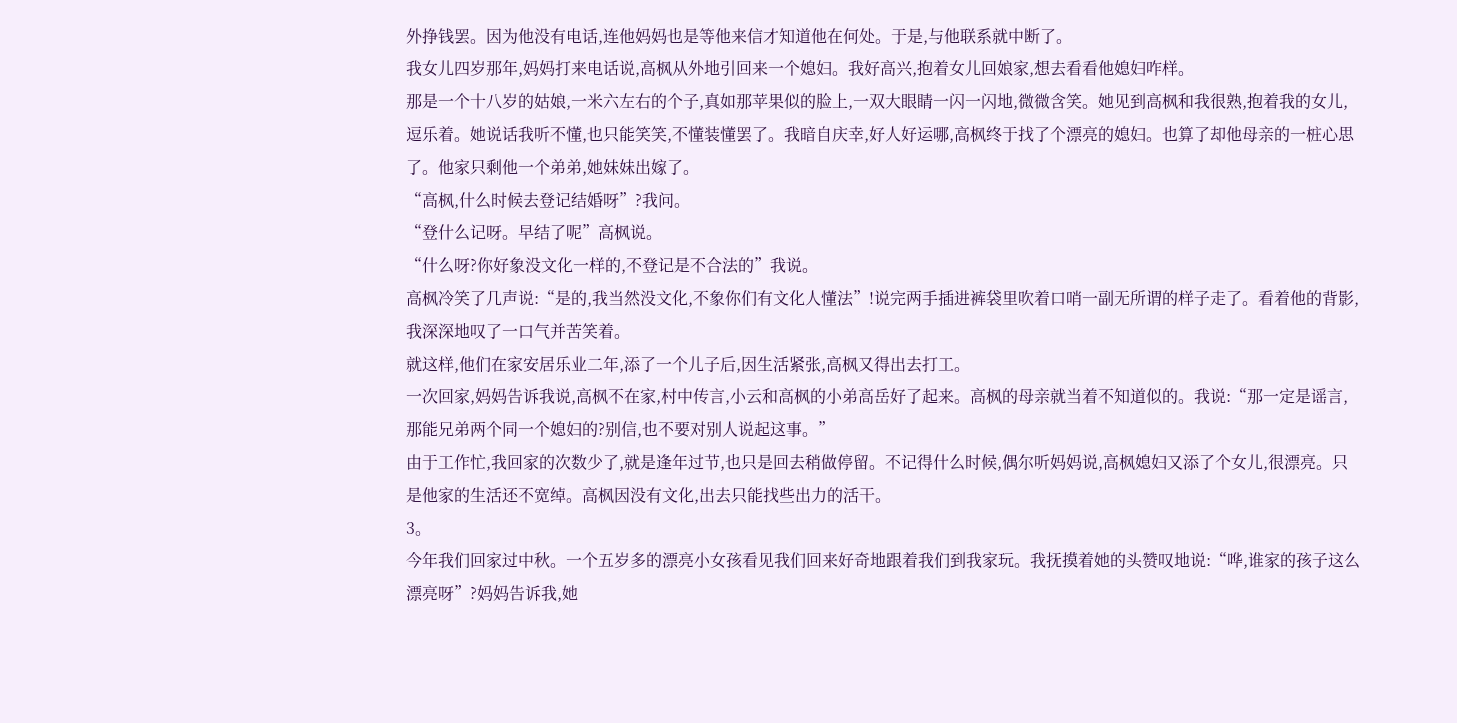外挣钱罢。因为他没有电话,连他妈妈也是等他来信才知道他在何处。于是,与他联系就中断了。
我女儿四岁那年,妈妈打来电话说,高枫从外地引回来一个媳妇。我好高兴,抱着女儿回娘家,想去看看他媳妇咋样。
那是一个十八岁的姑娘,一米六左右的个子,真如那苹果似的脸上,一双大眼睛一闪一闪地,微微含笑。她见到高枫和我很熟,抱着我的女儿,逗乐着。她说话我听不懂,也只能笑笑,不懂装懂罢了。我暗自庆幸,好人好运哪,高枫终于找了个漂亮的媳妇。也算了却他母亲的一桩心思了。他家只剩他一个弟弟,她妹妹出嫁了。
“高枫,什么时候去登记结婚呀”?我问。
“登什么记呀。早结了呢”高枫说。
“什么呀?你好象没文化一样的,不登记是不合法的”我说。
高枫冷笑了几声说:“是的,我当然没文化,不象你们有文化人懂法”!说完两手插进裤袋里吹着口哨一副无所谓的样子走了。看着他的背影,我深深地叹了一口气并苦笑着。
就这样,他们在家安居乐业二年,添了一个儿子后,因生活紧张,高枫又得出去打工。
一次回家,妈妈告诉我说,高枫不在家,村中传言,小云和高枫的小弟高岳好了起来。高枫的母亲就当着不知道似的。我说:“那一定是谣言,那能兄弟两个同一个媳妇的?别信,也不要对别人说起这事。”
由于工作忙,我回家的次数少了,就是逢年过节,也只是回去稍做停留。不记得什么时候,偶尔听妈妈说,高枫媳妇又添了个女儿,很漂亮。只是他家的生活还不宽绰。高枫因没有文化,出去只能找些出力的活干。
3。
今年我们回家过中秋。一个五岁多的漂亮小女孩看见我们回来好奇地跟着我们到我家玩。我抚摸着她的头赞叹地说:“哗,谁家的孩子这么漂亮呀”?妈妈告诉我,她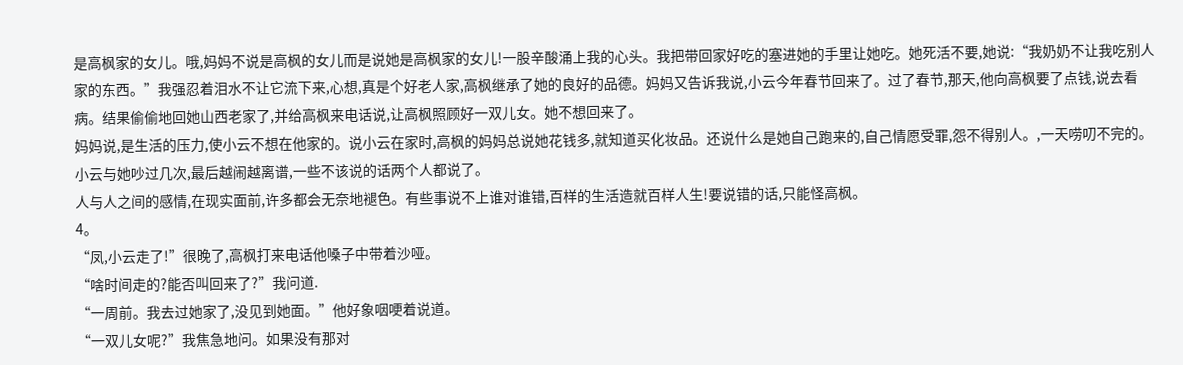是高枫家的女儿。哦,妈妈不说是高枫的女儿而是说她是高枫家的女儿!一股辛酸涌上我的心头。我把带回家好吃的塞进她的手里让她吃。她死活不要,她说:“我奶奶不让我吃别人家的东西。”我强忍着泪水不让它流下来,心想,真是个好老人家,高枫继承了她的良好的品德。妈妈又告诉我说,小云今年春节回来了。过了春节,那天,他向高枫要了点钱,说去看病。结果偷偷地回她山西老家了,并给高枫来电话说,让高枫照顾好一双儿女。她不想回来了。
妈妈说,是生活的压力,使小云不想在他家的。说小云在家时,高枫的妈妈总说她花钱多,就知道买化妆品。还说什么是她自己跑来的,自己情愿受罪,怨不得别人。,一天唠叨不完的。小云与她吵过几次,最后越闹越离谱,一些不该说的话两个人都说了。
人与人之间的感情,在现实面前,许多都会无奈地褪色。有些事说不上谁对谁错,百样的生活造就百样人生!要说错的话,只能怪高枫。
4。
“凤,小云走了!”很晚了,高枫打来电话他嗓子中带着沙哑。
“啥时间走的?能否叫回来了?”我问道.
“一周前。我去过她家了,没见到她面。”他好象咽哽着说道。
“一双儿女呢?”我焦急地问。如果没有那对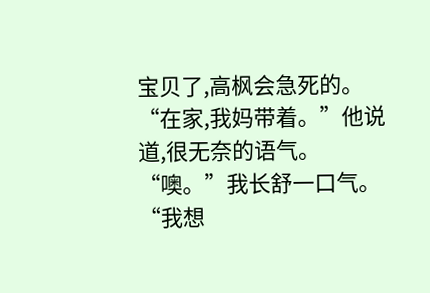宝贝了,高枫会急死的。
“在家,我妈带着。”他说道,很无奈的语气。
“噢。”我长舒一口气。
“我想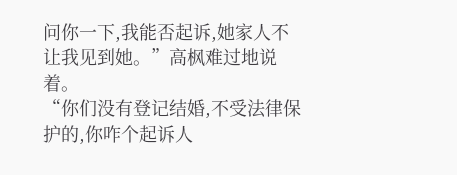问你一下,我能否起诉,她家人不让我见到她。”高枫难过地说着。
“你们没有登记结婚,不受法律保护的,你咋个起诉人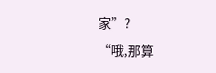家”?
“哦,那算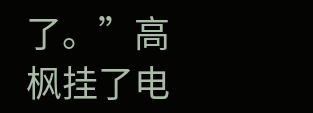了。”高枫挂了电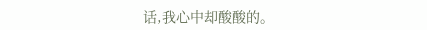话,我心中却酸酸的。